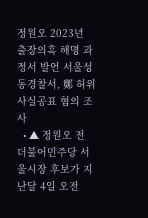정원오 2023년 출장의혹 해명 과정서 발언 서울성동경찰서, 鄭 허위사실공표 혐의 조사
  • ▲ 정원오 전 더불어민주당 서울시장 후보가 지난달 4일 오전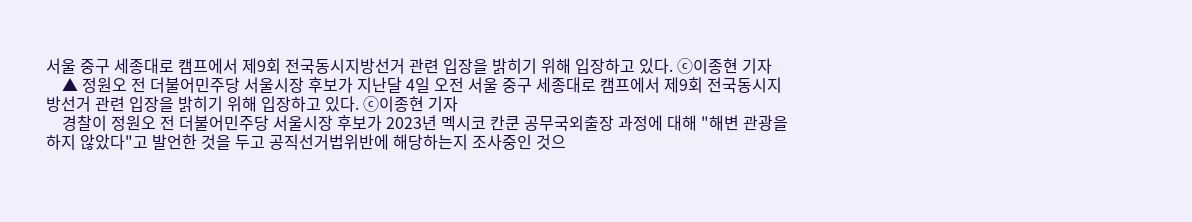서울 중구 세종대로 캠프에서 제9회 전국동시지방선거 관련 입장을 밝히기 위해 입장하고 있다. ⓒ이종현 기자
    ▲ 정원오 전 더불어민주당 서울시장 후보가 지난달 4일 오전 서울 중구 세종대로 캠프에서 제9회 전국동시지방선거 관련 입장을 밝히기 위해 입장하고 있다. ⓒ이종현 기자
    경찰이 정원오 전 더불어민주당 서울시장 후보가 2023년 멕시코 칸쿤 공무국외출장 과정에 대해 "해변 관광을 하지 않았다"고 발언한 것을 두고 공직선거법위반에 해당하는지 조사중인 것으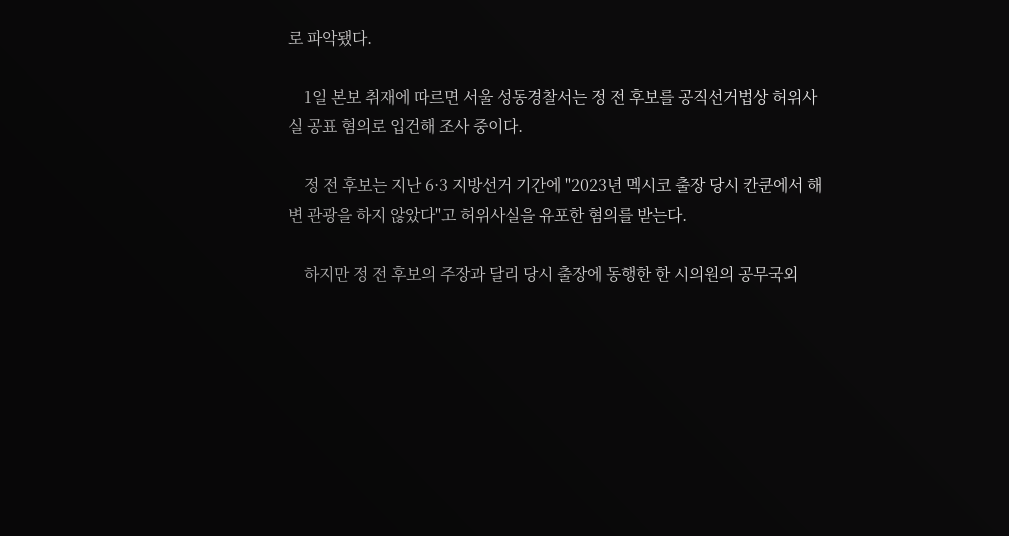로 파악됐다.

    1일 본보 취재에 따르면 서울 성동경찰서는 정 전 후보를 공직선거법상 허위사실 공표 혐의로 입건해 조사 중이다.

    정 전 후보는 지난 6·3 지방선거 기간에 "2023년 멕시코 출장 당시 칸쿤에서 해변 관광을 하지 않았다"고 허위사실을 유포한 혐의를 받는다.

    하지만 정 전 후보의 주장과 달리 당시 출장에 동행한 한 시의원의 공무국외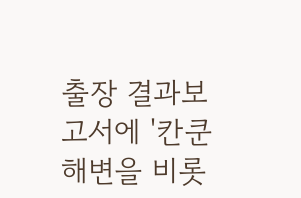출장 결과보고서에 '칸쿤 해변을 비롯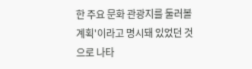한 주요 문화 관광지를 둘러볼 계획'이라고 명시돼 있었던 것으로 나타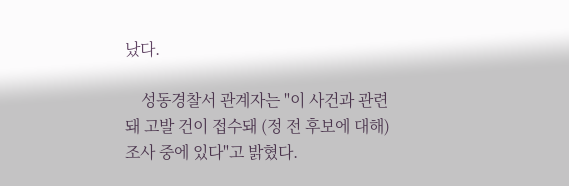났다.

    성동경찰서 관계자는 "이 사건과 관련돼 고발 건이 접수돼 (정 전 후보에 대해) 조사 중에 있다"고 밝혔다.